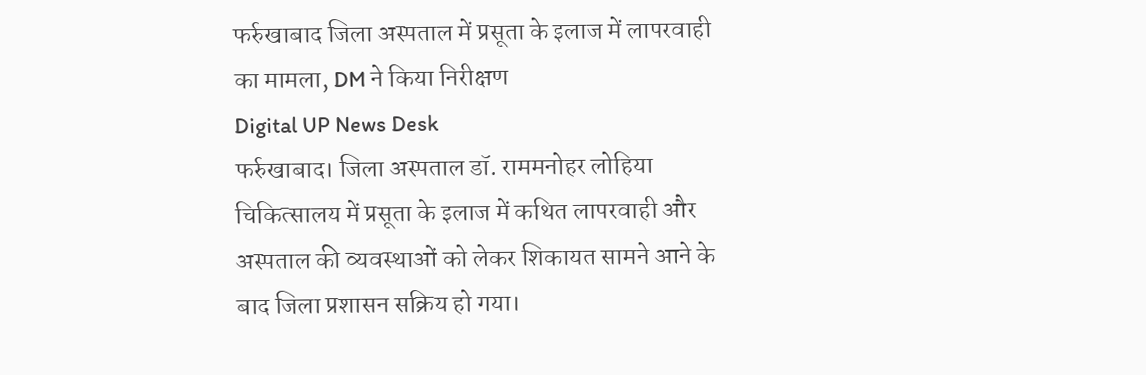फर्रुखाबाद जिला अस्पताल में प्रसूता के इलाज में लापरवाही का मामला, DM ने किया निरीक्षण
Digital UP News Desk
फर्रुखाबाद। जिला अस्पताल डॉ. राममनोहर लोहिया चिकित्सालय में प्रसूता के इलाज में कथित लापरवाही और अस्पताल की व्यवस्थाओं को लेकर शिकायत सामने आने के बाद जिला प्रशासन सक्रिय हो गया।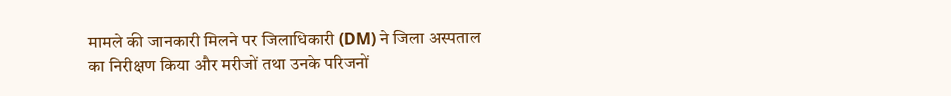मामले की जानकारी मिलने पर जिलाधिकारी (DM) ने जिला अस्पताल का निरीक्षण किया और मरीजों तथा उनके परिजनों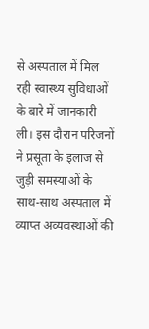से अस्पताल में मिल रही स्वास्थ्य सुविधाओं के बारे में जानकारी ली। इस दौरान परिजनों ने प्रसूता के इलाज से जुड़ी समस्याओं के साथ-साथ अस्पताल में व्याप्त अव्यवस्थाओं की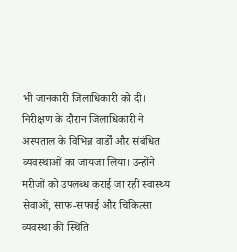भी जानकारी जिलाधिकारी को दी।
निरीक्षण के दौरान जिलाधिकारी ने अस्पताल के विभिन्न वार्डों और संबंधित व्यवस्थाओं का जायजा लिया। उन्होंने मरीजों को उपलब्ध कराई जा रही स्वास्थ्य सेवाओं, साफ-सफाई और चिकित्सा व्यवस्था की स्थिति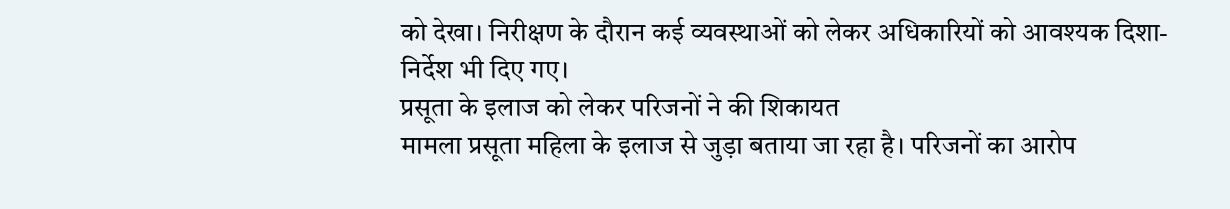को देखा। निरीक्षण के दौरान कई व्यवस्थाओं को लेकर अधिकारियों को आवश्यक दिशा-निर्देश भी दिए गए।
प्रसूता के इलाज को लेकर परिजनों ने की शिकायत
मामला प्रसूता महिला के इलाज से जुड़ा बताया जा रहा है। परिजनों का आरोप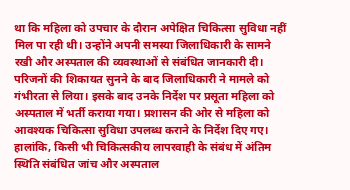था कि महिला को उपचार के दौरान अपेक्षित चिकित्सा सुविधा नहीं मिल पा रही थी। उन्होंने अपनी समस्या जिलाधिकारी के सामने रखी और अस्पताल की व्यवस्थाओं से संबंधित जानकारी दी।
परिजनों की शिकायत सुनने के बाद जिलाधिकारी ने मामले को गंभीरता से लिया। इसके बाद उनके निर्देश पर प्रसूता महिला को अस्पताल में भर्ती कराया गया। प्रशासन की ओर से महिला को आवश्यक चिकित्सा सुविधा उपलब्ध कराने के निर्देश दिए गए।
हालांकि, किसी भी चिकित्सकीय लापरवाही के संबंध में अंतिम स्थिति संबंधित जांच और अस्पताल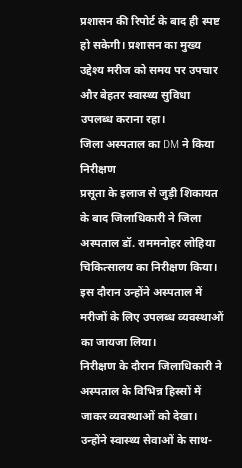प्रशासन की रिपोर्ट के बाद ही स्पष्ट हो सकेगी। प्रशासन का मुख्य उद्देश्य मरीज को समय पर उपचार और बेहतर स्वास्थ्य सुविधा उपलब्ध कराना रहा।
जिला अस्पताल का DM ने किया निरीक्षण
प्रसूता के इलाज से जुड़ी शिकायत के बाद जिलाधिकारी ने जिला अस्पताल डॉ. राममनोहर लोहिया चिकित्सालय का निरीक्षण किया। इस दौरान उन्होंने अस्पताल में मरीजों के लिए उपलब्ध व्यवस्थाओं का जायजा लिया।
निरीक्षण के दौरान जिलाधिकारी ने अस्पताल के विभिन्न हिस्सों में जाकर व्यवस्थाओं को देखा। उन्होंने स्वास्थ्य सेवाओं के साथ-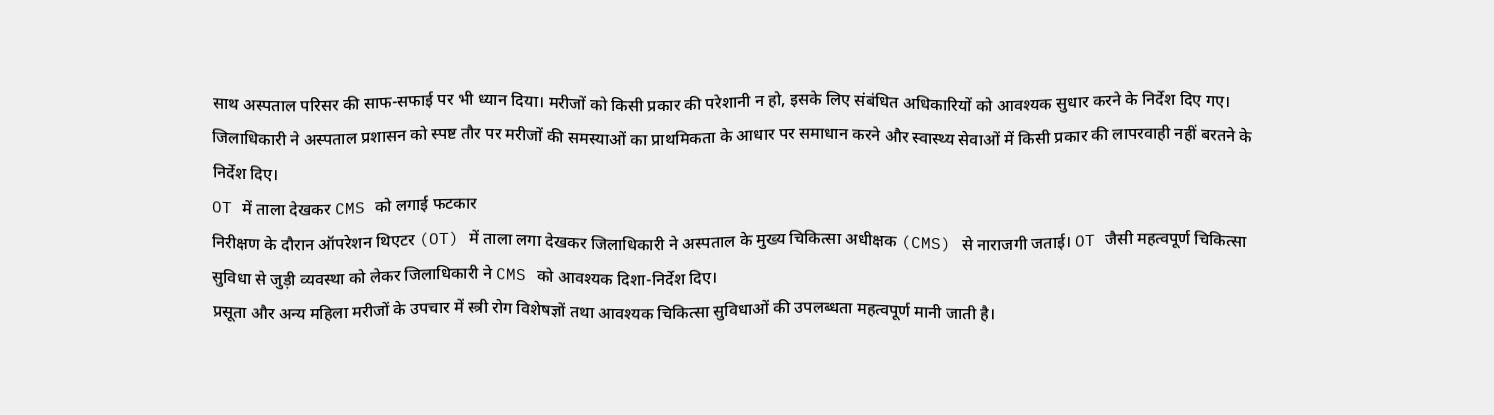साथ अस्पताल परिसर की साफ-सफाई पर भी ध्यान दिया। मरीजों को किसी प्रकार की परेशानी न हो, इसके लिए संबंधित अधिकारियों को आवश्यक सुधार करने के निर्देश दिए गए।
जिलाधिकारी ने अस्पताल प्रशासन को स्पष्ट तौर पर मरीजों की समस्याओं का प्राथमिकता के आधार पर समाधान करने और स्वास्थ्य सेवाओं में किसी प्रकार की लापरवाही नहीं बरतने के निर्देश दिए।
OT में ताला देखकर CMS को लगाई फटकार
निरीक्षण के दौरान ऑपरेशन थिएटर (OT) में ताला लगा देखकर जिलाधिकारी ने अस्पताल के मुख्य चिकित्सा अधीक्षक (CMS) से नाराजगी जताई। OT जैसी महत्वपूर्ण चिकित्सा सुविधा से जुड़ी व्यवस्था को लेकर जिलाधिकारी ने CMS को आवश्यक दिशा-निर्देश दिए।
प्रसूता और अन्य महिला मरीजों के उपचार में स्त्री रोग विशेषज्ञों तथा आवश्यक चिकित्सा सुविधाओं की उपलब्धता महत्वपूर्ण मानी जाती है।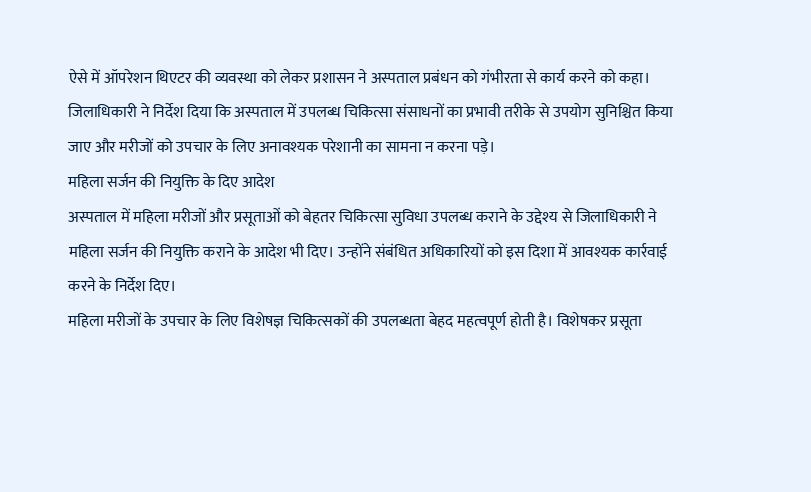ऐसे में ऑपरेशन थिएटर की व्यवस्था को लेकर प्रशासन ने अस्पताल प्रबंधन को गंभीरता से कार्य करने को कहा।
जिलाधिकारी ने निर्देश दिया कि अस्पताल में उपलब्ध चिकित्सा संसाधनों का प्रभावी तरीके से उपयोग सुनिश्चित किया जाए और मरीजों को उपचार के लिए अनावश्यक परेशानी का सामना न करना पड़े।
महिला सर्जन की नियुक्ति के दिए आदेश
अस्पताल में महिला मरीजों और प्रसूताओं को बेहतर चिकित्सा सुविधा उपलब्ध कराने के उद्देश्य से जिलाधिकारी ने महिला सर्जन की नियुक्ति कराने के आदेश भी दिए। उन्होंने संबंधित अधिकारियों को इस दिशा में आवश्यक कार्रवाई करने के निर्देश दिए।
महिला मरीजों के उपचार के लिए विशेषज्ञ चिकित्सकों की उपलब्धता बेहद महत्वपूर्ण होती है। विशेषकर प्रसूता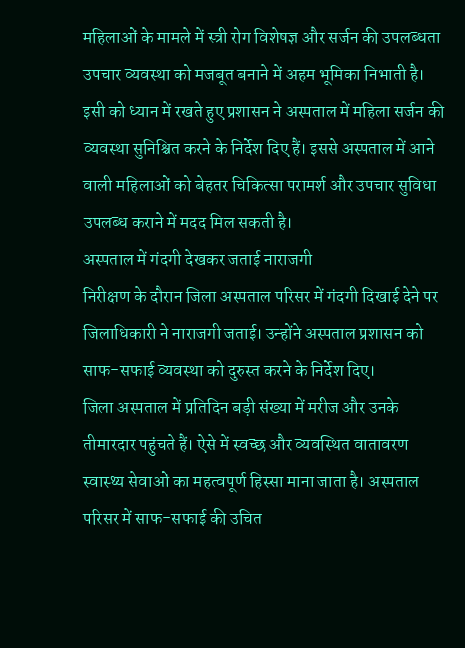महिलाओं के मामले में स्त्री रोग विशेषज्ञ और सर्जन की उपलब्धता उपचार व्यवस्था को मजबूत बनाने में अहम भूमिका निभाती है।
इसी को ध्यान में रखते हुए प्रशासन ने अस्पताल में महिला सर्जन की व्यवस्था सुनिश्चित करने के निर्देश दिए हैं। इससे अस्पताल में आने वाली महिलाओं को बेहतर चिकित्सा परामर्श और उपचार सुविधा उपलब्ध कराने में मदद मिल सकती है।
अस्पताल में गंदगी देखकर जताई नाराजगी
निरीक्षण के दौरान जिला अस्पताल परिसर में गंदगी दिखाई देने पर जिलाधिकारी ने नाराजगी जताई। उन्होंने अस्पताल प्रशासन को साफ-सफाई व्यवस्था को दुरुस्त करने के निर्देश दिए।
जिला अस्पताल में प्रतिदिन बड़ी संख्या में मरीज और उनके तीमारदार पहुंचते हैं। ऐसे में स्वच्छ और व्यवस्थित वातावरण स्वास्थ्य सेवाओं का महत्वपूर्ण हिस्सा माना जाता है। अस्पताल परिसर में साफ-सफाई की उचित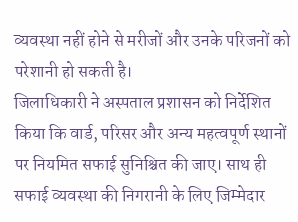व्यवस्था नहीं होने से मरीजों और उनके परिजनों को परेशानी हो सकती है।
जिलाधिकारी ने अस्पताल प्रशासन को निर्देशित किया कि वार्ड, परिसर और अन्य महत्वपूर्ण स्थानों पर नियमित सफाई सुनिश्चित की जाए। साथ ही सफाई व्यवस्था की निगरानी के लिए जिम्मेदार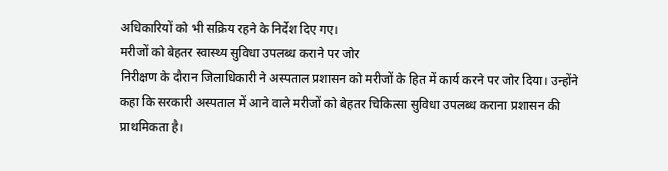अधिकारियों को भी सक्रिय रहने के निर्देश दिए गए।
मरीजों को बेहतर स्वास्थ्य सुविधा उपलब्ध कराने पर जोर
निरीक्षण के दौरान जिलाधिकारी ने अस्पताल प्रशासन को मरीजों के हित में कार्य करने पर जोर दिया। उन्होंने कहा कि सरकारी अस्पताल में आने वाले मरीजों को बेहतर चिकित्सा सुविधा उपलब्ध कराना प्रशासन की प्राथमिकता है।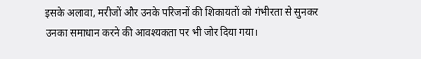इसके अलावा, मरीजों और उनके परिजनों की शिकायतों को गंभीरता से सुनकर उनका समाधान करने की आवश्यकता पर भी जोर दिया गया।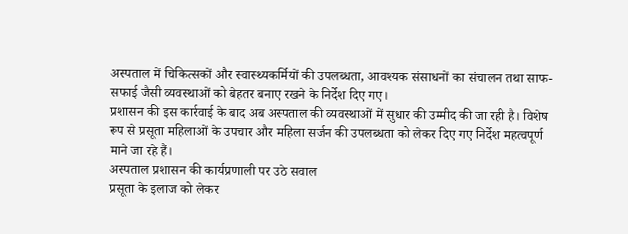अस्पताल में चिकित्सकों और स्वास्थ्यकर्मियों की उपलब्धता, आवश्यक संसाधनों का संचालन तथा साफ-सफाई जैसी व्यवस्थाओं को बेहतर बनाए रखने के निर्देश दिए गए।
प्रशासन की इस कार्रवाई के बाद अब अस्पताल की व्यवस्थाओं में सुधार की उम्मीद की जा रही है। विशेष रूप से प्रसूता महिलाओं के उपचार और महिला सर्जन की उपलब्धता को लेकर दिए गए निर्देश महत्वपूर्ण माने जा रहे हैं।
अस्पताल प्रशासन की कार्यप्रणाली पर उठे सवाल
प्रसूता के इलाज को लेकर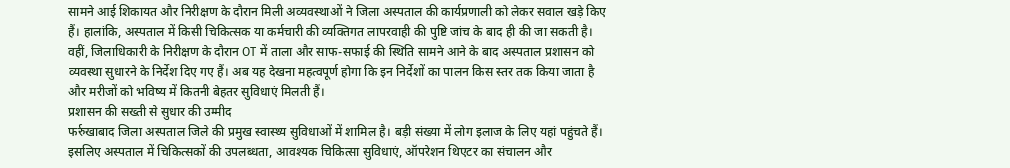सामने आई शिकायत और निरीक्षण के दौरान मिली अव्यवस्थाओं ने जिला अस्पताल की कार्यप्रणाली को लेकर सवाल खड़े किए हैं। हालांकि, अस्पताल में किसी चिकित्सक या कर्मचारी की व्यक्तिगत लापरवाही की पुष्टि जांच के बाद ही की जा सकती है।
वहीं, जिलाधिकारी के निरीक्षण के दौरान OT में ताला और साफ-सफाई की स्थिति सामने आने के बाद अस्पताल प्रशासन को व्यवस्था सुधारने के निर्देश दिए गए हैं। अब यह देखना महत्वपूर्ण होगा कि इन निर्देशों का पालन किस स्तर तक किया जाता है और मरीजों को भविष्य में कितनी बेहतर सुविधाएं मिलती हैं।
प्रशासन की सख्ती से सुधार की उम्मीद
फर्रुखाबाद जिला अस्पताल जिले की प्रमुख स्वास्थ्य सुविधाओं में शामिल है। बड़ी संख्या में लोग इलाज के लिए यहां पहुंचते हैं। इसलिए अस्पताल में चिकित्सकों की उपलब्धता, आवश्यक चिकित्सा सुविधाएं, ऑपरेशन थिएटर का संचालन और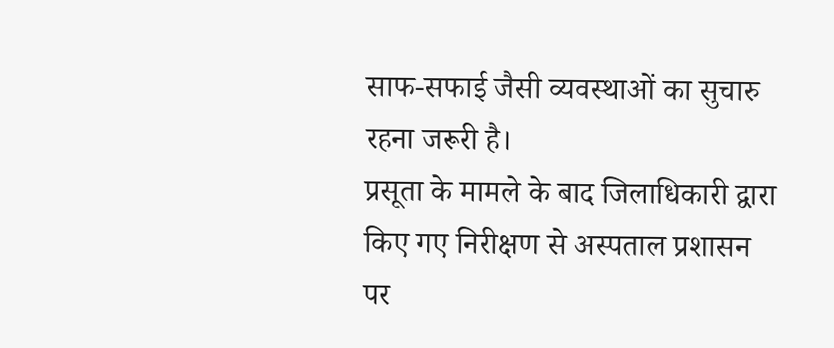साफ-सफाई जैसी व्यवस्थाओं का सुचारु रहना जरूरी है।
प्रसूता के मामले के बाद जिलाधिकारी द्वारा किए गए निरीक्षण से अस्पताल प्रशासन पर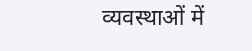व्यवस्थाओं में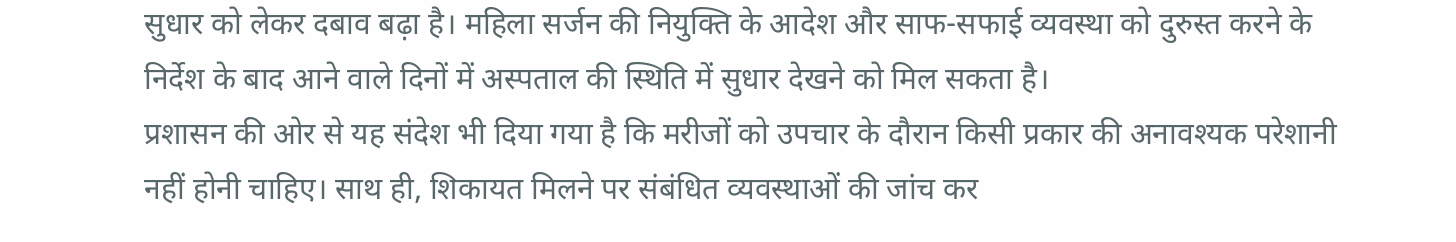सुधार को लेकर दबाव बढ़ा है। महिला सर्जन की नियुक्ति के आदेश और साफ-सफाई व्यवस्था को दुरुस्त करने के निर्देश के बाद आने वाले दिनों में अस्पताल की स्थिति में सुधार देखने को मिल सकता है।
प्रशासन की ओर से यह संदेश भी दिया गया है कि मरीजों को उपचार के दौरान किसी प्रकार की अनावश्यक परेशानी नहीं होनी चाहिए। साथ ही, शिकायत मिलने पर संबंधित व्यवस्थाओं की जांच कर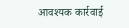आवश्यक कार्रवाई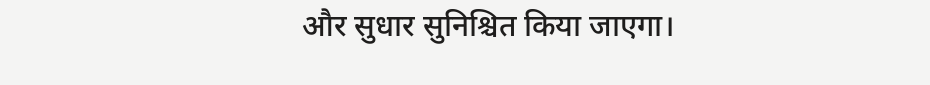और सुधार सुनिश्चित किया जाएगा।